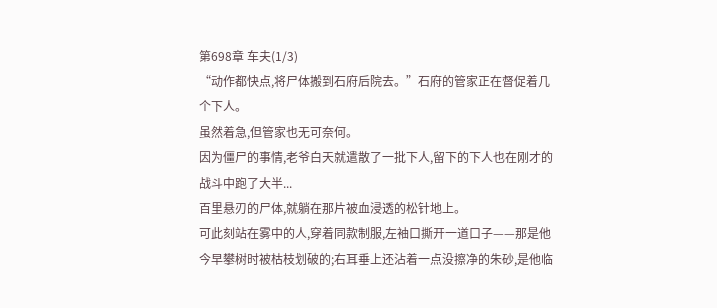第698章 车夫(1/3)
“动作都快点,将尸体搬到石府后院去。”石府的管家正在督促着几个下人。
虽然着急,但管家也无可奈何。
因为僵尸的事情,老爷白天就遣散了一批下人,留下的下人也在刚才的战斗中跑了大半...
百里悬刃的尸体,就躺在那片被血浸透的松针地上。
可此刻站在雾中的人,穿着同款制服,左袖口撕开一道口子——那是他今早攀树时被枯枝划破的;右耳垂上还沾着一点没擦净的朱砂,是他临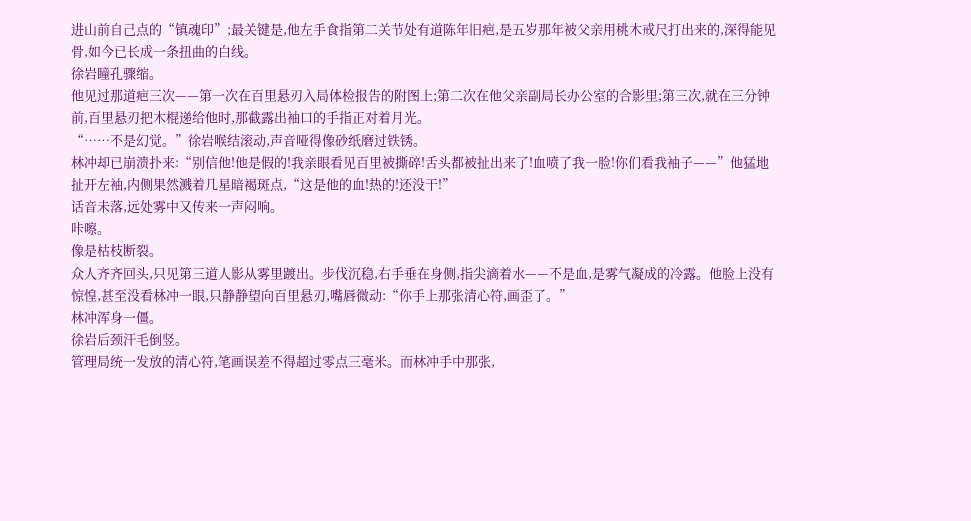进山前自己点的“镇魂印”;最关键是,他左手食指第二关节处有道陈年旧疤,是五岁那年被父亲用桃木戒尺打出来的,深得能见骨,如今已长成一条扭曲的白线。
徐岩瞳孔骤缩。
他见过那道疤三次——第一次在百里悬刃入局体检报告的附图上;第二次在他父亲副局长办公室的合影里;第三次,就在三分钟前,百里悬刃把木棍递给他时,那截露出袖口的手指正对着月光。
“……不是幻觉。”徐岩喉结滚动,声音哑得像砂纸磨过铁锈。
林冲却已崩溃扑来:“别信他!他是假的!我亲眼看见百里被撕碎!舌头都被扯出来了!血喷了我一脸!你们看我袖子——”他猛地扯开左袖,内侧果然溅着几星暗褐斑点,“这是他的血!热的!还没干!”
话音未落,远处雾中又传来一声闷响。
咔嚓。
像是枯枝断裂。
众人齐齐回头,只见第三道人影从雾里踱出。步伐沉稳,右手垂在身侧,指尖滴着水——不是血,是雾气凝成的冷露。他脸上没有惊惶,甚至没看林冲一眼,只静静望向百里悬刃,嘴唇微动:“你手上那张清心符,画歪了。”
林冲浑身一僵。
徐岩后颈汗毛倒竖。
管理局统一发放的清心符,笔画误差不得超过零点三毫米。而林冲手中那张,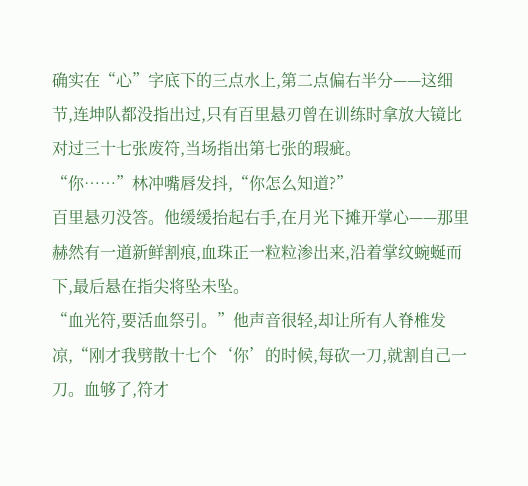确实在“心”字底下的三点水上,第二点偏右半分——这细节,连坤队都没指出过,只有百里悬刃曾在训练时拿放大镜比对过三十七张废符,当场指出第七张的瑕疵。
“你……”林冲嘴唇发抖,“你怎么知道?”
百里悬刃没答。他缓缓抬起右手,在月光下摊开掌心——那里赫然有一道新鲜割痕,血珠正一粒粒渗出来,沿着掌纹蜿蜒而下,最后悬在指尖将坠未坠。
“血光符,要活血祭引。”他声音很轻,却让所有人脊椎发凉,“刚才我劈散十七个‘你’的时候,每砍一刀,就割自己一刀。血够了,符才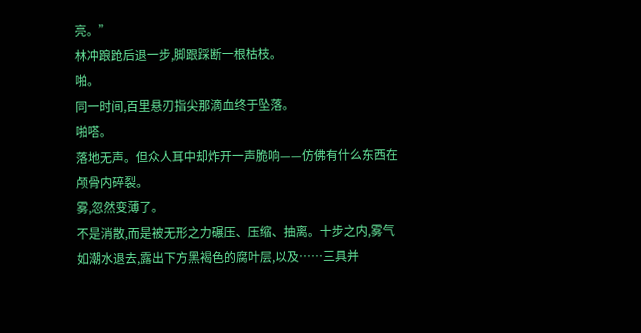亮。”
林冲踉跄后退一步,脚跟踩断一根枯枝。
啪。
同一时间,百里悬刃指尖那滴血终于坠落。
啪嗒。
落地无声。但众人耳中却炸开一声脆响——仿佛有什么东西在颅骨内碎裂。
雾,忽然变薄了。
不是消散,而是被无形之力碾压、压缩、抽离。十步之内,雾气如潮水退去,露出下方黑褐色的腐叶层,以及……三具并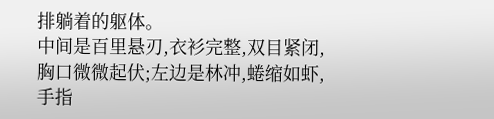排躺着的躯体。
中间是百里悬刃,衣衫完整,双目紧闭,胸口微微起伏;左边是林冲,蜷缩如虾,手指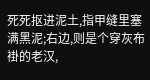死死抠进泥土,指甲缝里塞满黑泥;右边,则是个穿灰布褂的老汉,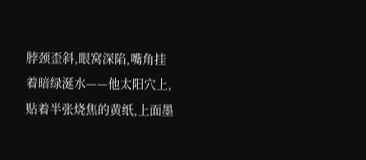脖颈歪斜,眼窝深陷,嘴角挂着暗绿涎水——他太阳穴上,贴着半张烧焦的黄纸,上面墨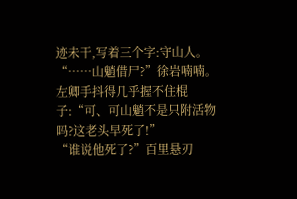迹未干,写着三个字:守山人。
“……山魈借尸?”徐岩喃喃。
左卿手抖得几乎握不住棍子:“可、可山魈不是只附活物吗?这老头早死了!”
“谁说他死了?”百里悬刃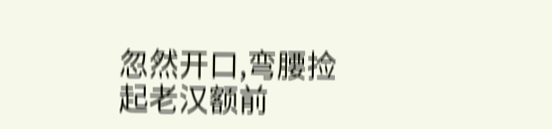忽然开口,弯腰捡起老汉额前